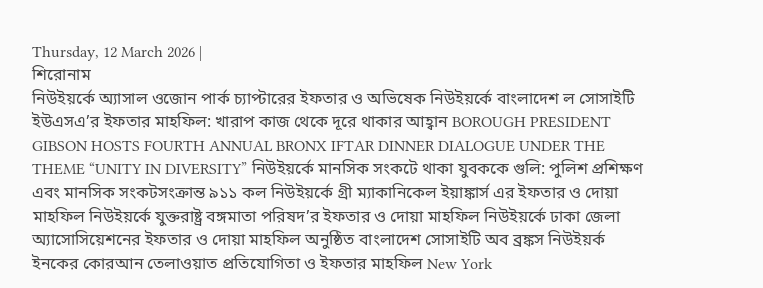Thursday, 12 March 2026 |
শিরোনাম
নিউইয়র্কে অ্যাসাল ওজোন পার্ক চ্যাপ্টারের ইফতার ও অভিষেক নিউইয়র্কে বাংলাদেশ ল সোসাইটি ইউএসএ’র ইফতার মাহফিল: খারাপ কাজ থেকে দূরে থাকার আহ্বান BOROUGH PRESIDENT GIBSON HOSTS FOURTH ANNUAL BRONX IFTAR DINNER DIALOGUE UNDER THE THEME “UNITY IN DIVERSITY” নিউইয়র্কে মানসিক সংকটে থাকা যুবককে গুলি: পুলিশ প্রশিক্ষণ এবং মানসিক সংকটসংক্রান্ত ৯১১ কল নিউইয়র্কে গ্রী ম্যাকানিকেল ইয়াঙ্কার্স এর ইফতার ও দোয়া মাহফিল নিউইয়র্কে যুক্তরাষ্ট্র বঙ্গমাতা পরিষদ’র ইফতার ও দোয়া মাহফিল নিউইয়র্কে ঢাকা জেলা অ্যাসোসিয়েশনের ইফতার ও দোয়া মাহফিল অনুষ্ঠিত বাংলাদেশ সোসাইটি অব ব্রঙ্কস নিউইয়র্ক ইনকের কোরআন তেলাওয়াত প্রতিযোগিতা ও ইফতার মাহফিল New York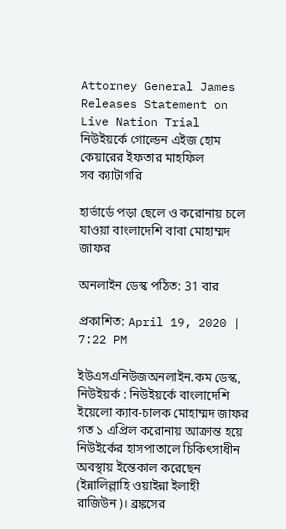Attorney General James Releases Statement on Live Nation Trial নিউইয়র্কে গোল্ডেন এইজ হোম কেয়ারের ইফতার মাহফিল
সব ক্যাটাগরি

হার্ভার্ডে পড়া ছেলে ও করোনায় চলে যাওয়া বাংলাদেশি বাবা মোহাম্মদ জাফর

অনলাইন ডেস্ক পঠিত: 31 বার

প্রকাশিত: April 19, 2020 | 7:22 PM

ইউএসএনিউজঅনলাইন.কম ডেস্ক, নিউইয়র্ক : নিউইয়র্কে বাংলাদেশি ইয়েলো ক্যাব-চালক মোহাম্মদ জাফর গত ১ এপ্রিল করোনায় আক্রান্ত হয়ে নিউইর্কের হাসপাতালে চিকিৎসাধীন অবস্থায় ইন্তেকাল করেছেন (ইন্নালিল্লাহি ওয়াইন্না ইলাহী রাজিউন)। ব্রঙ্কসের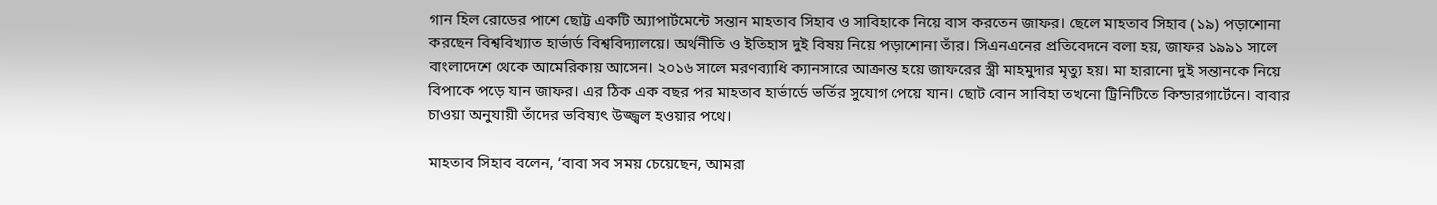গান হিল রোডের পাশে ছোট্ট একটি অ্যাপার্টমেন্টে সন্তান মাহতাব সিহাব ও সাবিহাকে নিয়ে বাস করতেন জাফর। ছেলে মাহতাব সিহাব (১৯) পড়াশোনা করছেন বিশ্ববিখ্যাত হার্ভার্ড বিশ্ববিদ্যালয়ে। অর্থনীতি ও ইতিহাস দুই বিষয় নিয়ে পড়াশোনা তাঁর। সিএনএনের প্রতিবেদনে বলা হয়, জাফর ১৯৯১ সালে বাংলাদেশে থেকে আমেরিকায় আসেন। ২০১৬ সালে মরণব্যাধি ক্যানসারে আক্রান্ত হয়ে জাফরের স্ত্রী মাহমুদার মৃত্যু হয়। মা হারানো দুই সন্তানকে নিয়ে বিপাকে পড়ে যান জাফর। এর ঠিক এক বছর পর মাহতাব হার্ভার্ডে ভর্তির সুযোগ পেয়ে যান। ছোট বোন সাবিহা তখনো ট্রিনিটিতে কিন্ডারগার্টেনে। বাবার চাওয়া অনুযায়ী তাঁদের ভবিষ্যৎ উজ্জ্বল হওয়ার পথে।

মাহতাব সিহাব বলেন, ‘বাবা সব সময় চেয়েছেন, আমরা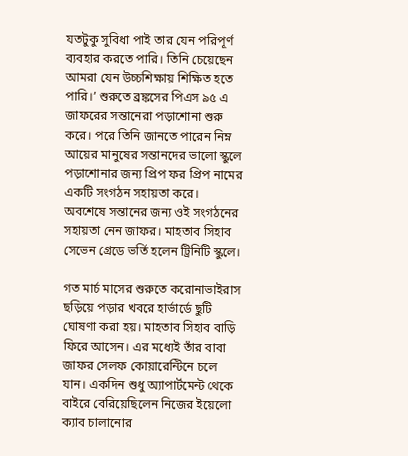যতটুকু সুবিধা পাই তার যেন পরিপূর্ণ ব্যবহার করতে পারি। তিনি চেয়েছেন আমরা যেন উচ্চশিক্ষায় শিক্ষিত হতে পারি।’ শুরুতে ব্রঙ্কসের পিএস ৯৫ এ জাফরের সন্তানেরা পড়াশোনা শুরু করে। পরে তিনি জানতে পারেন নিম্ন আয়ের মানুষের সন্তানদের ভালো স্কুলে পড়াশোনার জন্য প্রিপ ফর প্রিপ নামের একটি সংগঠন সহায়তা করে। অবশেষে সন্তানের জন্য ওই সংগঠনের সহায়তা নেন জাফর। মাহতাব সিহাব সেভেন গ্রেডে ভর্তি হলেন ট্রিনিটি স্কুলে।

গত মার্চ মাসের শুরুতে করোনাভাইরাস ছড়িয়ে পড়ার খবরে হার্ভার্ডে ছুটি ঘোষণা করা হয়। মাহতাব সিহাব বাড়ি ফিরে আসেন। এর মধ্যেই তাঁর বাবা জাফর সেলফ কোয়ারেন্টিনে চলে যান। একদিন শুধু অ্যাপার্টমেন্ট থেকে বাইরে বেরিয়েছিলেন নিজের ইয়েলো ক্যাব চালানোর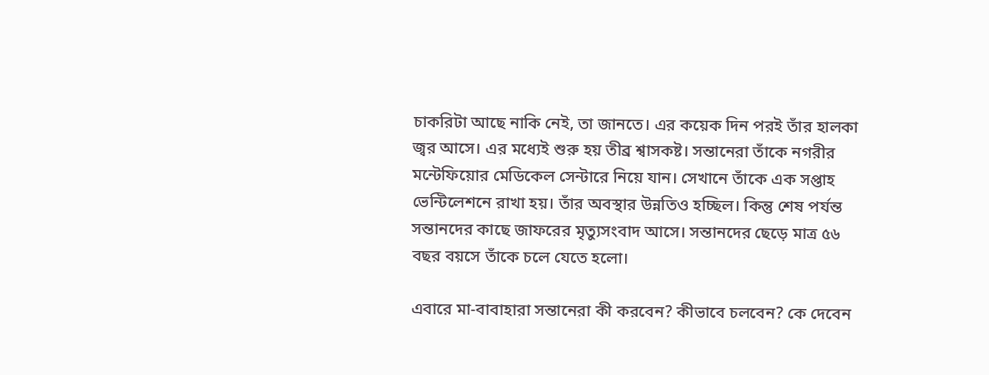চাকরিটা আছে নাকি নেই, তা জানতে। এর কয়েক দিন পরই তাঁর হালকা জ্বর আসে। এর মধ্যেই শুরু হয় তীব্র শ্বাসকষ্ট। সন্তানেরা তাঁকে নগরীর মন্টেফিয়োর মেডিকেল সেন্টারে নিয়ে যান। সেখানে তাঁকে এক সপ্তাহ ভেন্টিলেশনে রাখা হয়। তাঁর অবস্থার উন্নতিও হচ্ছিল। কিন্তু শেষ পর্যন্ত সন্তানদের কাছে জাফরের মৃত্যুসংবাদ আসে। সন্তানদের ছেড়ে মাত্র ৫৬ বছর বয়সে তাঁকে চলে যেতে হলো।

এবারে মা-বাবাহারা সন্তানেরা কী করবেন? কীভাবে চলবেন? কে দেবেন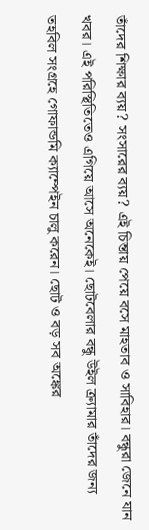তাঁদের শিক্ষার ব্যয়? সংসারের ব্যয়? এই চিন্তায় পেয়ে বসে মাহতাব ও সাবিহার। বন্ধুরা জেনে যান খবর। এই পরিস্থিতিতেও এগিয়ে আসে অনেকেই। ছোটবেলার বন্ধু উইল ক্র্যামার তাঁদের জন্য তহবিল সংগ্রহে গোফান্ডমি ক্যাম্পেইন চালু করেন। ছোট ও বড় সব অঙ্কের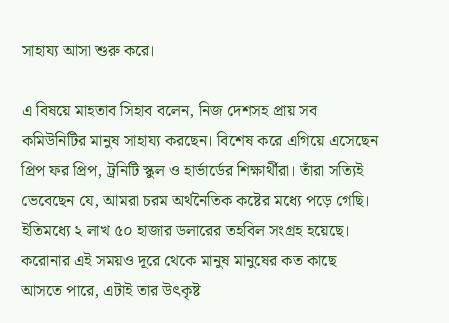সাহায্য আসা শুরু করে।

এ বিষয়ে মাহতাব সিহাব বলেন, নিজ দেশসহ প্রায় সব কমিউনিটির মানুষ সাহায্য করছেন। বিশেষ করে এগিয়ে এসেছেন প্রিপ ফর প্রিপ, ট্রনিটি স্কুল ও হার্ভার্ডের শিক্ষার্থীরা। তাঁরা সত্যিই ভেবেছেন যে, আমরা চরম অর্থনৈতিক কষ্টের মধ্যে পড়ে গেছি। ইতিমধ্যে ২ লাখ ৫০ হাজার ডলারের তহবিল সংগ্রহ হয়েছে। করোনার এই সময়ও দূরে থেকে মানুষ মানুষের কত কাছে আসতে পারে, এটাই তার উৎকৃষ্ট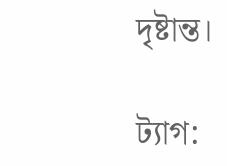দৃষ্টান্ত।

ট্যাগ: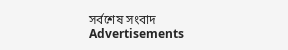সর্বশেষ সংবাদ
Advertisements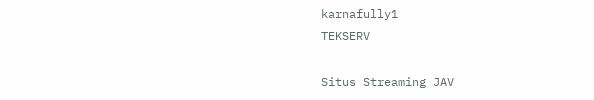karnafully1
TEKSERV

Situs Streaming JAV